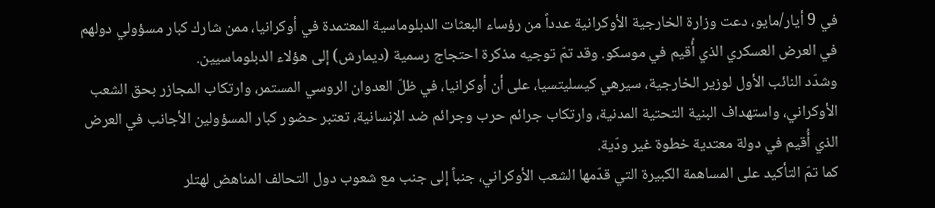في 9 أيار/مايو، دعت وزارة الخارجية الأوكرانية عدداً من رؤساء البعثات الدبلوماسية المعتمدة في أوكرانيا، ممن شارك كبار مسؤولي دولهم في العرض العسكري الذي أُقيم في موسكو. وقد تمّ توجيه مذكرة احتجاج رسمية (ديمارش) إلى هؤلاء الدبلوماسيين.
وشدّد النائب الأول لوزير الخارجية، سيرهي كيسليتسيا، على أن أوكرانيا، في ظلّ العدوان الروسي المستمر، وارتكاب المجازر بحق الشعب الأوكراني، واستهداف البنية التحتية المدنية، وارتكاب جرائم حرب وجرائم ضد الإنسانية، تعتبر حضور كبار المسؤولين الأجانب في العرض الذي أُقيم في دولة معتدية خطوة غير ودّية.
كما تمّ التأكيد على المساهمة الكبيرة التي قدّمها الشعب الأوكراني، جنباً إلى جنب مع شعوب دول التحالف المناهض لهتلر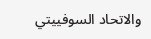والاتحاد السوفييتي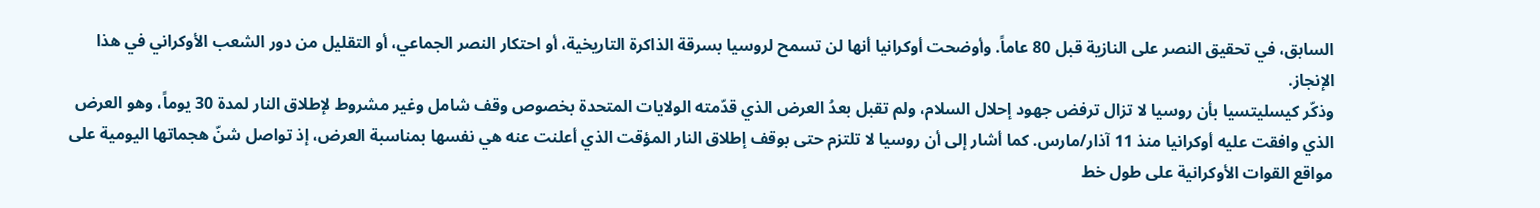السابق، في تحقيق النصر على النازية قبل 80 عاماً. وأوضحت أوكرانيا أنها لن تسمح لروسيا بسرقة الذاكرة التاريخية، أو احتكار النصر الجماعي، أو التقليل من دور الشعب الأوكراني في هذا الإنجاز.
وذكّر كيسليتسيا بأن روسيا لا تزال ترفض جهود إحلال السلام، ولم تقبل بعدُ العرض الذي قدّمته الولايات المتحدة بخصوص وقف شامل وغير مشروط لإطلاق النار لمدة 30 يوماً، وهو العرض الذي وافقت عليه أوكرانيا منذ 11 آذار/مارس. كما أشار إلى أن روسيا لا تلتزم حتى بوقف إطلاق النار المؤقت الذي أعلنت عنه هي نفسها بمناسبة العرض، إذ تواصل شنّ هجماتها اليومية على مواقع القوات الأوكرانية على طول خط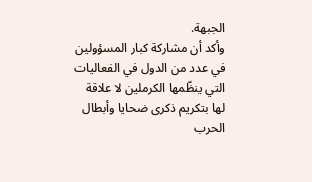الجبهة.
وأكد أن مشاركة كبار المسؤولين في عدد من الدول في الفعاليات التي ينظّمها الكرملين لا علاقة لها بتكريم ذكرى ضحايا وأبطال الحرب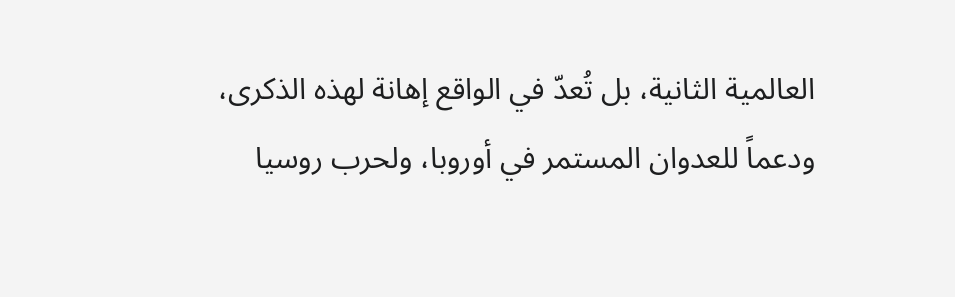العالمية الثانية، بل تُعدّ في الواقع إهانة لهذه الذكرى، ودعماً للعدوان المستمر في أوروبا، ولحرب روسيا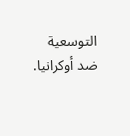التوسعية ضد أوكرانيا.